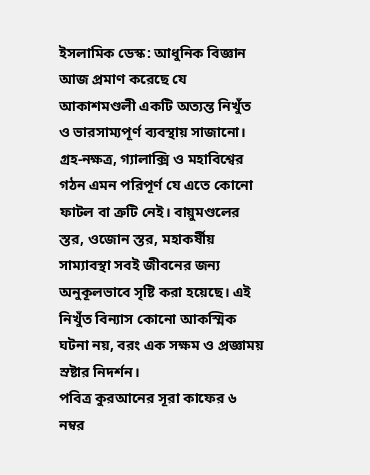ইসলামিক ডেস্ক: আধুনিক বিজ্ঞান আজ প্রমাণ করেছে যে আকাশমণ্ডলী একটি অত্যন্ত নিখুঁত ও ভারসাম্যপূর্ণ ব্যবস্থায় সাজানো। গ্রহ-নক্ষত্র, গ্যালাক্সি ও মহাবিশ্বের গঠন এমন পরিপূর্ণ যে এতে কোনো ফাটল বা ত্রুটি নেই। বায়ুমণ্ডলের স্তর, ওজোন স্তর, মহাকর্ষীয় সাম্যাবস্থা সবই জীবনের জন্য অনুকূলভাবে সৃষ্টি করা হয়েছে। এই নিখুঁত বিন্যাস কোনো আকস্মিক ঘটনা নয়, বরং এক সক্ষম ও প্রজ্ঞাময় স্রষ্টার নিদর্শন।
পবিত্র কুরআনের সূরা কাফের ৬ নম্বর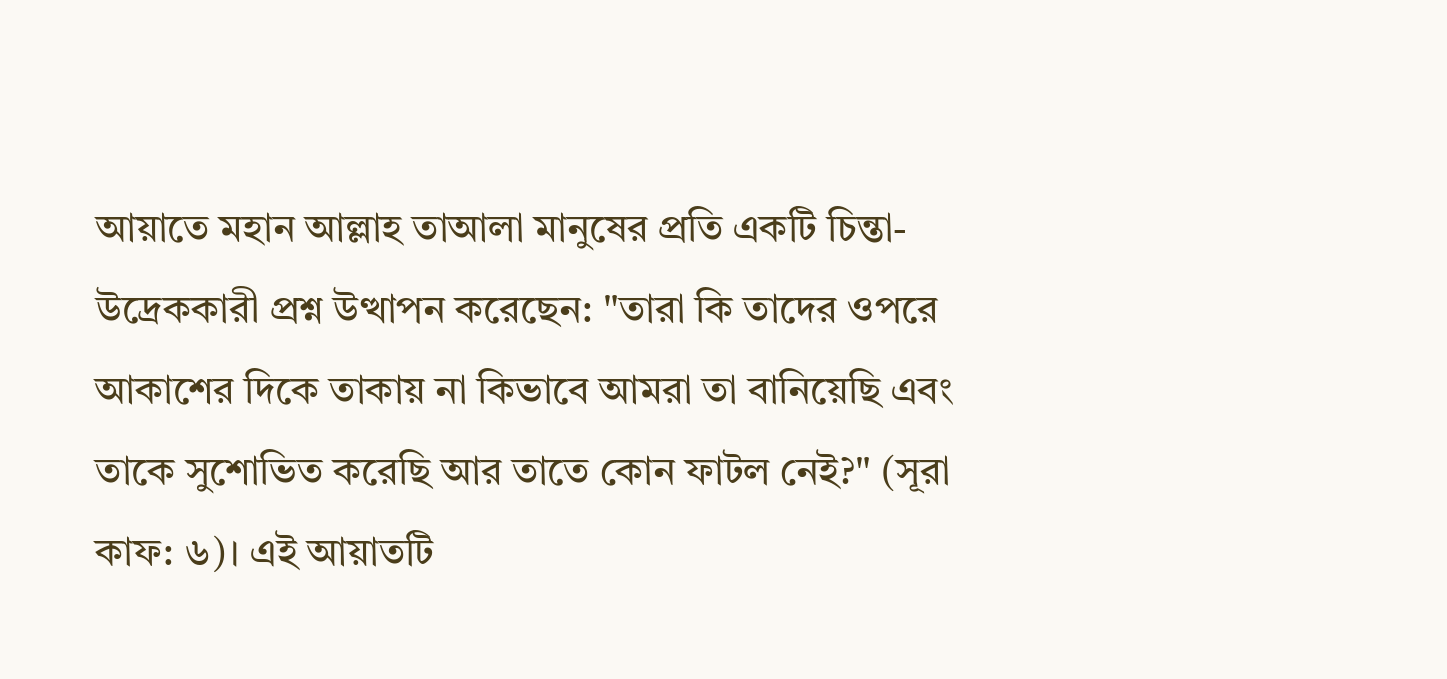আয়াতে মহান আল্লাহ তাআলা মানুষের প্রতি একটি চিন্তা-উদ্রেককারী প্রশ্ন উত্থাপন করেছেন: "তারা কি তাদের ওপরে আকাশের দিকে তাকায় না কিভাবে আমরা তা বানিয়েছি এবং তাকে সুশোভিত করেছি আর তাতে কোন ফাটল নেই?" (সূরা কাফ: ৬)। এই আয়াতটি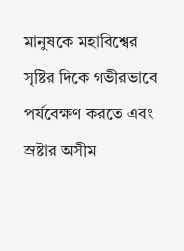মানুষকে মহাবিশ্বের সৃষ্টির দিকে গভীরভাবে পর্যবেক্ষণ করতে এবং স্রষ্টার অসীম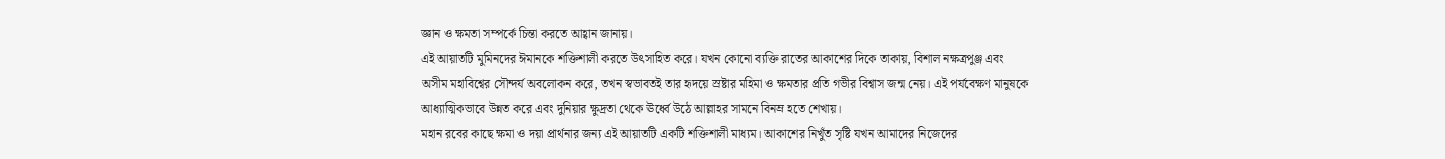জ্ঞান ও ক্ষমতা সম্পর্কে চিন্তা করতে আহ্বান জানায়।
এই আয়াতটি মুমিনদের ঈমানকে শক্তিশালী করতে উৎসাহিত করে। যখন কোনো ব্যক্তি রাতের আকাশের দিকে তাকায়, বিশাল নক্ষত্রপুঞ্জ এবং অসীম মহাবিশ্বের সৌন্দর্য অবলোকন করে, তখন স্বভাবতই তার হৃদয়ে স্রষ্টার মহিমা ও ক্ষমতার প্রতি গভীর বিশ্বাস জন্ম নেয়। এই পর্যবেক্ষণ মানুষকে আধ্যাত্মিকভাবে উন্নত করে এবং দুনিয়ার ক্ষুদ্রতা থেকে ঊর্ধ্বে উঠে আল্লাহর সামনে বিনম্র হতে শেখায়।
মহান রবের কাছে ক্ষমা ও দয়া প্রার্থনার জন্য এই আয়াতটি একটি শক্তিশালী মাধ্যম। আকাশের নিখুঁত সৃষ্টি যখন আমাদের নিজেদের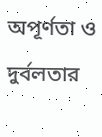অপূর্ণতা ও দুর্বলতার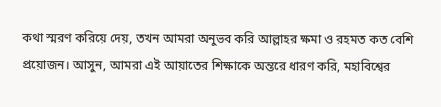কথা স্মরণ করিয়ে দেয়, তখন আমরা অনুভব করি আল্লাহর ক্ষমা ও রহমত কত বেশি প্রয়োজন। আসুন, আমরা এই আয়াতের শিক্ষাকে অন্তরে ধারণ করি, মহাবিশ্বের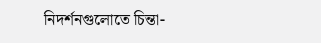নিদর্শনগুলোতে চিন্তা-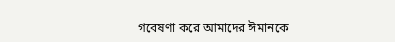গবেষণা করে আমাদের ঈমানকে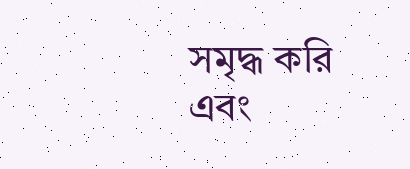সমৃদ্ধ করি এবং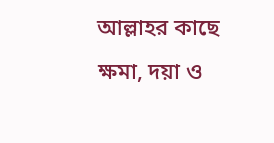আল্লাহর কাছে ক্ষমা, দয়া ও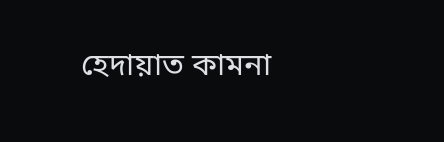হেদায়াত কামনা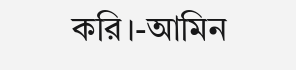করি।-আমিন